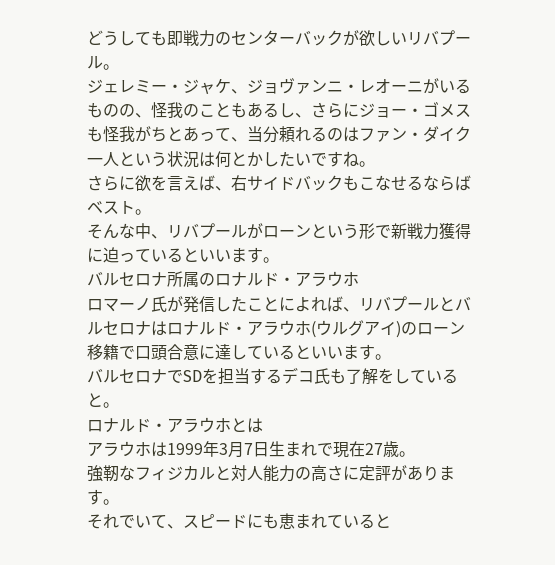どうしても即戦力のセンターバックが欲しいリバプール。
ジェレミー・ジャケ、ジョヴァンニ・レオーニがいるものの、怪我のこともあるし、さらにジョー・ゴメスも怪我がちとあって、当分頼れるのはファン・ダイク一人という状況は何とかしたいですね。
さらに欲を言えば、右サイドバックもこなせるならばベスト。
そんな中、リバプールがローンという形で新戦力獲得に迫っているといいます。
バルセロナ所属のロナルド・アラウホ
ロマーノ氏が発信したことによれば、リバプールとバルセロナはロナルド・アラウホ(ウルグアイ)のローン移籍で口頭合意に達しているといいます。
バルセロナでSDを担当するデコ氏も了解をしていると。
ロナルド・アラウホとは
アラウホは1999年3月7日生まれで現在27歳。
強靭なフィジカルと対人能力の高さに定評があります。
それでいて、スピードにも恵まれていると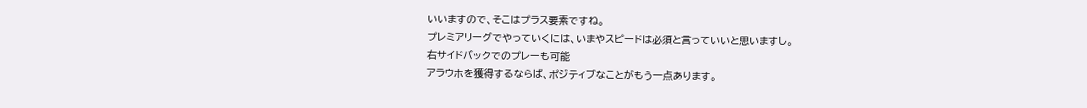いいますので、そこはプラス要素ですね。
プレミアリーグでやっていくには、いまやスピードは必須と言っていいと思いますし。
右サイドバックでのプレーも可能
アラウホを獲得するならば、ポジティブなことがもう一点あります。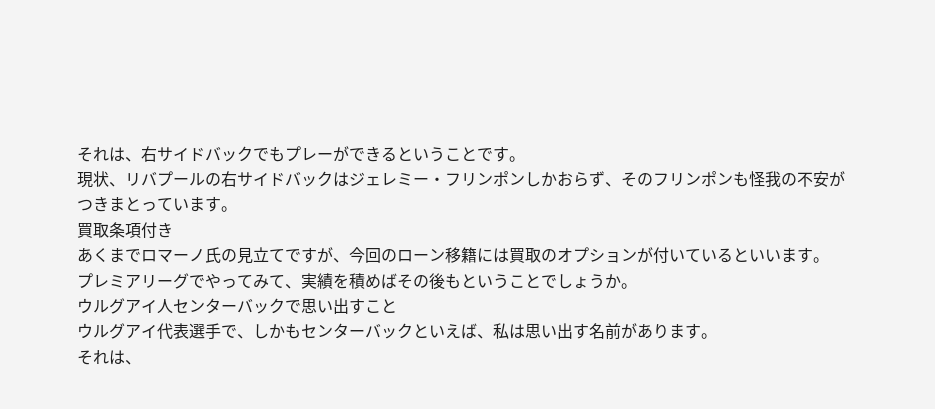それは、右サイドバックでもプレーができるということです。
現状、リバプールの右サイドバックはジェレミー・フリンポンしかおらず、そのフリンポンも怪我の不安がつきまとっています。
買取条項付き
あくまでロマーノ氏の見立てですが、今回のローン移籍には買取のオプションが付いているといいます。
プレミアリーグでやってみて、実績を積めばその後もということでしょうか。
ウルグアイ人センターバックで思い出すこと
ウルグアイ代表選手で、しかもセンターバックといえば、私は思い出す名前があります。
それは、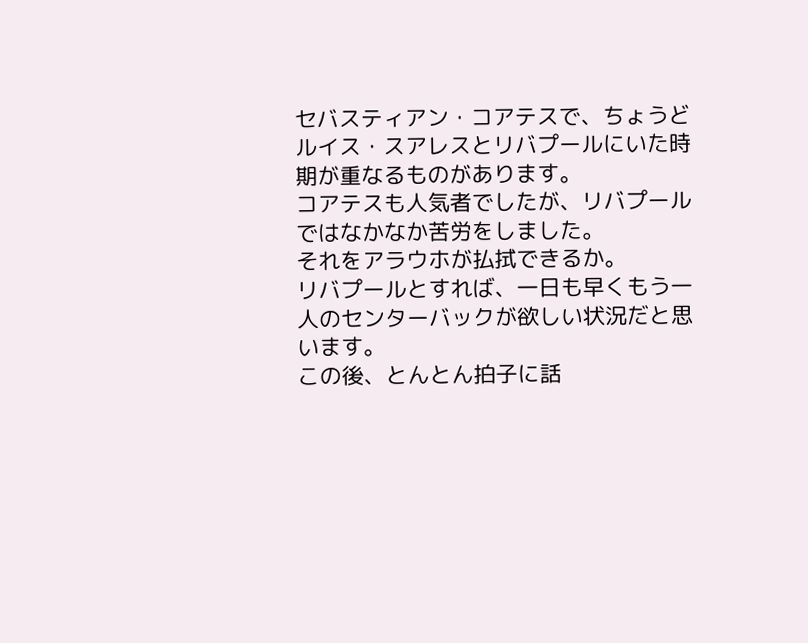セバスティアン・コアテスで、ちょうどルイス・スアレスとリバプールにいた時期が重なるものがあります。
コアテスも人気者でしたが、リバプールではなかなか苦労をしました。
それをアラウホが払拭できるか。
リバプールとすれば、一日も早くもう一人のセンターバックが欲しい状況だと思います。
この後、とんとん拍子に話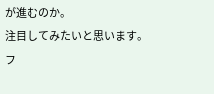が進むのか。
注目してみたいと思います。
フ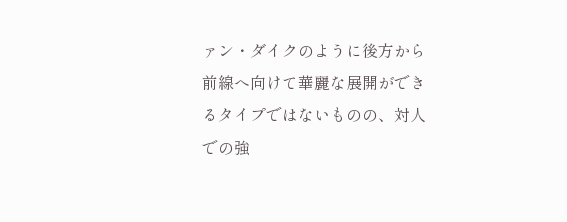ァン・ダイクのように後方から前線へ向けて華麗な展開ができるタイプではないものの、対人での強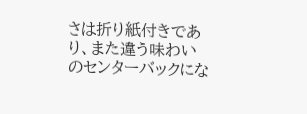さは折り紙付きであり、また違う味わいのセンターバックにな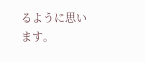るように思います。